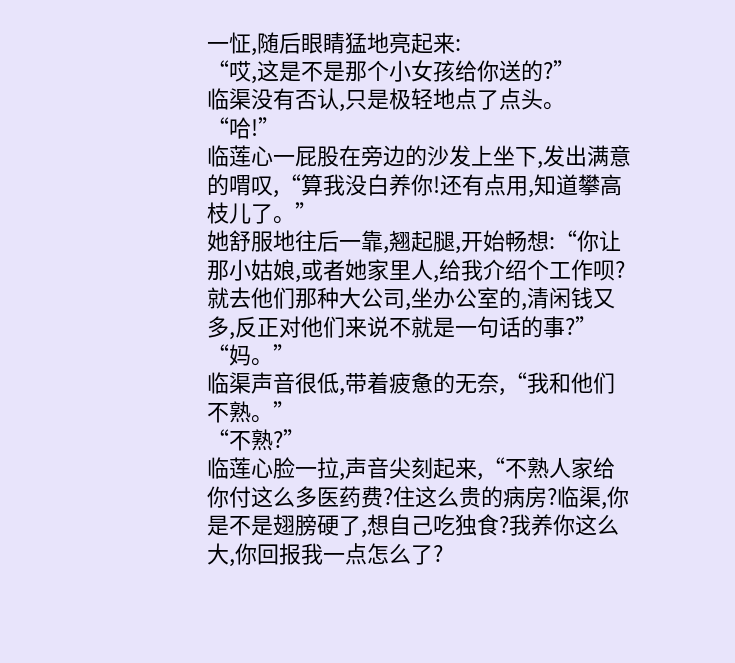一怔,随后眼睛猛地亮起来:
“哎,这是不是那个小女孩给你送的?”
临渠没有否认,只是极轻地点了点头。
“哈!”
临莲心一屁股在旁边的沙发上坐下,发出满意的喟叹,“算我没白养你!还有点用,知道攀高枝儿了。”
她舒服地往后一靠,翘起腿,开始畅想:“你让那小姑娘,或者她家里人,给我介绍个工作呗?就去他们那种大公司,坐办公室的,清闲钱又多,反正对他们来说不就是一句话的事?”
“妈。”
临渠声音很低,带着疲惫的无奈,“我和他们不熟。”
“不熟?”
临莲心脸一拉,声音尖刻起来,“不熟人家给你付这么多医药费?住这么贵的病房?临渠,你是不是翅膀硬了,想自己吃独食?我养你这么大,你回报我一点怎么了?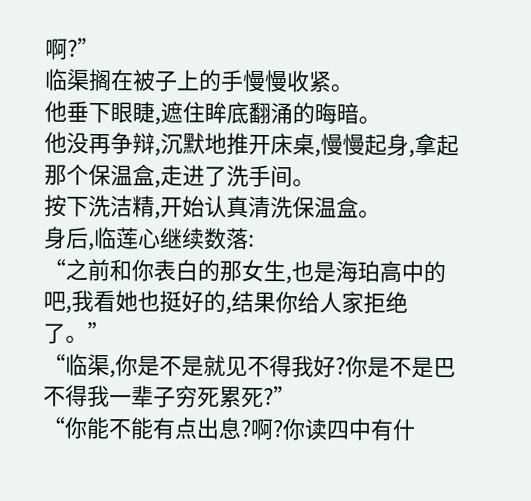啊?”
临渠搁在被子上的手慢慢收紧。
他垂下眼睫,遮住眸底翻涌的晦暗。
他没再争辩,沉默地推开床桌,慢慢起身,拿起那个保温盒,走进了洗手间。
按下洗洁精,开始认真清洗保温盒。
身后,临莲心继续数落:
“之前和你表白的那女生,也是海珀高中的吧,我看她也挺好的,结果你给人家拒绝了。”
“临渠,你是不是就见不得我好?你是不是巴不得我一辈子穷死累死?”
“你能不能有点出息?啊?你读四中有什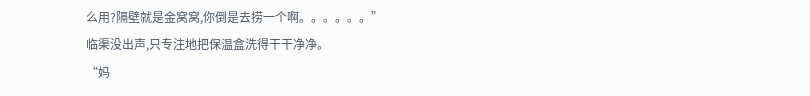么用?隔壁就是金窝窝,你倒是去捞一个啊。。。。。。”
临渠没出声,只专注地把保温盒洗得干干净净。
“妈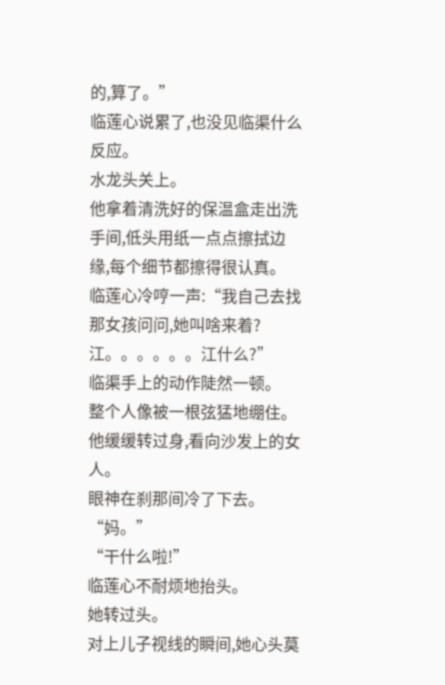的,算了。”
临莲心说累了,也没见临渠什么反应。
水龙头关上。
他拿着清洗好的保温盒走出洗手间,低头用纸一点点擦拭边缘,每个细节都擦得很认真。
临莲心冷哼一声:“我自己去找那女孩问问,她叫啥来着?江。。。。。。江什么?”
临渠手上的动作陡然一顿。
整个人像被一根弦猛地绷住。
他缓缓转过身,看向沙发上的女人。
眼神在刹那间冷了下去。
“妈。”
“干什么啦!”
临莲心不耐烦地抬头。
她转过头。
对上儿子视线的瞬间,她心头莫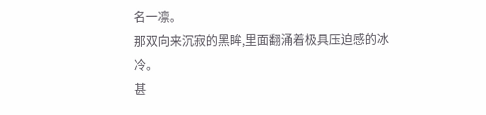名一凛。
那双向来沉寂的黑眸,里面翻涌着极具压迫感的冰冷。
甚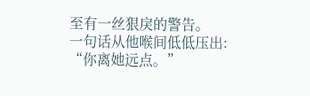至有一丝狠戾的警告。
一句话从他喉间低低压出:
“你离她远点。”